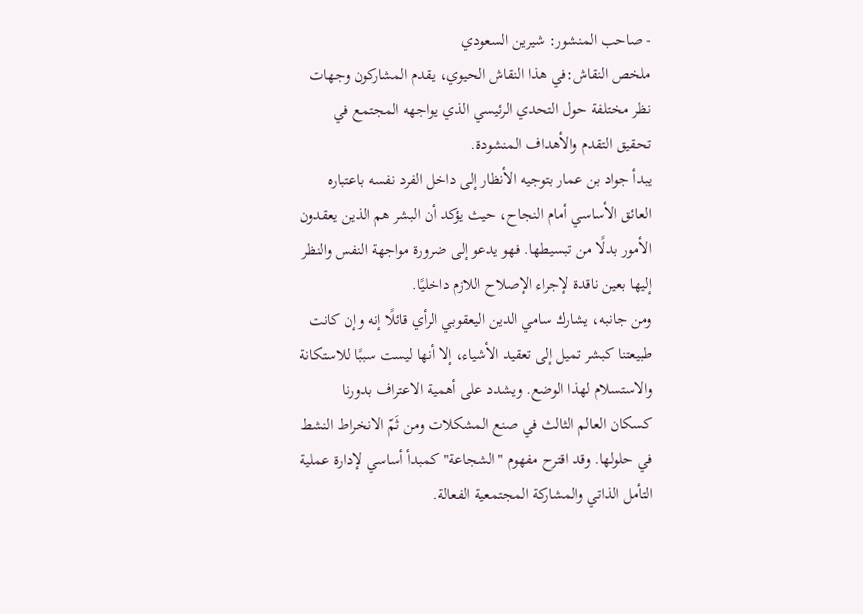- صاحب المنشور: شيرين السعودي
ملخص النقاش:في هذا النقاش الحيوي، يقدم المشاركون وجهات نظر مختلفة حول التحدي الرئيسي الذي يواجهه المجتمع في تحقيق التقدم والأهداف المنشودة.
يبدأ جواد بن عمار بتوجيه الأنظار إلى داخل الفرد نفسه باعتباره العائق الأساسي أمام النجاح، حيث يؤكد أن البشر هم الذين يعقدون الأمور بدلًا من تبسيطها. فهو يدعو إلى ضرورة مواجهة النفس والنظر إليها بعين ناقدة لإجراء الإصلاح اللازم داخليًا.
ومن جانبه، يشارك سامي الدين اليعقوبي الرأي قائلًا إنه وإن كانت طبيعتنا كبشر تميل إلى تعقيد الأشياء، إلا أنها ليست سببًا للاستكانة والاستسلام لهذا الوضع. ويشدد على أهمية الاعتراف بدورنا كسكان العالم الثالث في صنع المشكلات ومن ثَمّ الانخراط النشط في حلولها. وقد اقترح مفهوم "الشجاعة" كمبدأ أساسي لإدارة عملية التأمل الذاتي والمشاركة المجتمعية الفعالة.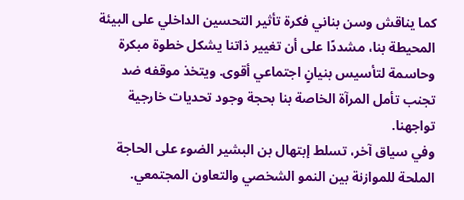كما يناقش وسن بناني فكرة تأثير التحسين الداخلي على البيئة المحيطة بنا، مشددًا على أن تغيير ذاتنا يشكل خطوة مبكرة وحاسمة لتأسيس بنيانٍ اجتماعي أقوى. ويتخذ موقفه ضد تجنب تأمل المرآة الخاصة بنا بحجة وجود تحديات خارجية تواجهنا.
وفي سياق آخر، تسلط إبتهال بن البشير الضوء على الحاجة الملحة للموازنة بين النمو الشخصي والتعاون المجتمعي.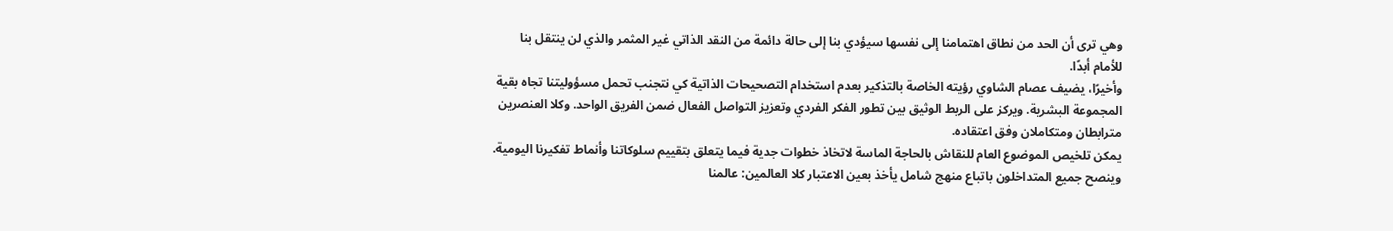وهي ترى أن الحد من نطاق اهتمامنا إلى نفسها سيؤدي بنا إلى حالة دائمة من النقد الذاتي غير المثمر والذي لن ينتقل بنا للأمام أبدًا.
وأخيرًا، يضيف عصام الشاوي رؤيته الخاصة بالتذكير بعدم استخدام التصحيحات الذاتية كي نتجنب تحمل مسؤوليتنا تجاه بقية المجموعة البشرية. ويركز على الربط الوثيق بين تطور الفكر الفردي وتعزيز التواصل الفعال ضمن الفريق الواحد. وكلا العنصرين مترابطان ومتكاملان وفق اعتقاده.
يمكن تلخيص الموضوع العام للنقاش بالحاجة الماسة لاتخاذ خطوات جدية فيما يتعلق بتقييم سلوكاتنا وأنماط تفكيرنا اليومية. وينصح جميع المتداخلون باتباع منهج شامل يأخذ بعين الاعتبار كلا العالمين: عالمنا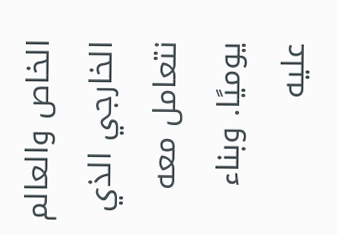الخاص والعالم الخارجي الذي نتعامل معه يوميًا. وبناء عليه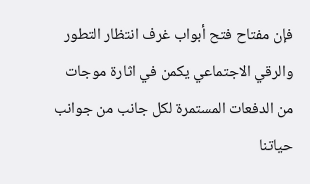فإن مفتاح فتح أبواب غرف انتظار التطور والرقي الاجتماعي يكمن في اثارة موجات من الدفعات المستمرة لكل جانب من جوانب حياتنا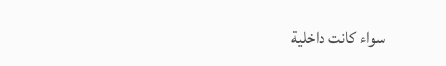سواء كانت داخلية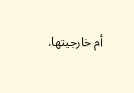أم خارجيتها.